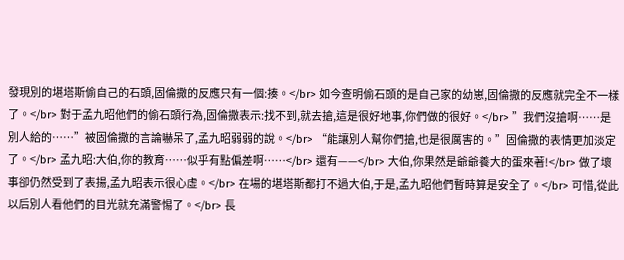發現別的堪塔斯偷自己的石頭,固倫撒的反應只有一個:揍。</br> 如今查明偷石頭的是自己家的幼崽,固倫撒的反應就完全不一樣了。</br> 對于孟九昭他們的偷石頭行為,固倫撒表示:找不到,就去搶,這是很好地事,你們做的很好。</br> ”我們沒搶啊……是別人給的……”被固倫撒的言論嚇呆了,孟九昭弱弱的說。</br> “能讓別人幫你們搶,也是很厲害的。”固倫撒的表情更加淡定了。</br> 孟九昭:大伯,你的教育……似乎有點偏差啊……</br> 還有——</br> 大伯,你果然是爺爺養大的蛋來著!</br> 做了壞事卻仍然受到了表揚,孟九昭表示很心虛。</br> 在場的堪塔斯都打不過大伯,于是,孟九昭他們暫時算是安全了。</br> 可惜,從此以后別人看他們的目光就充滿警惕了。</br> 長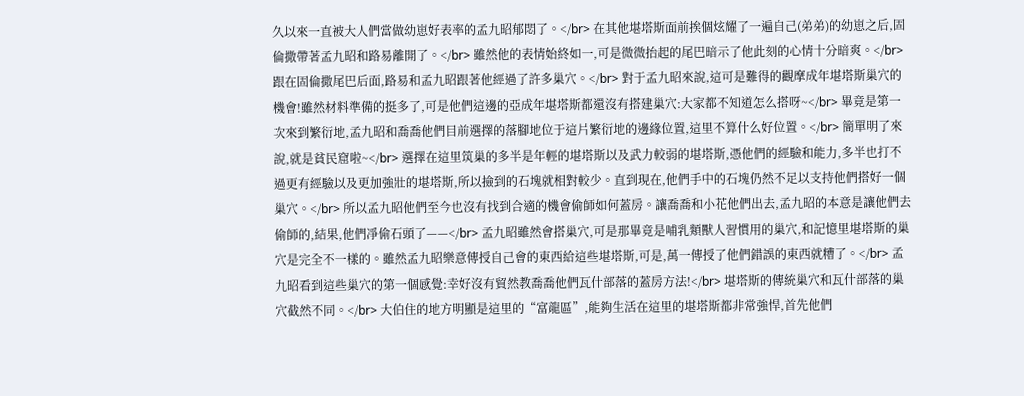久以來一直被大人們當做幼崽好表率的孟九昭郁悶了。</br> 在其他堪塔斯面前挨個炫耀了一遍自己(弟弟)的幼崽之后,固倫撒帶著孟九昭和路易離開了。</br> 雖然他的表情始終如一,可是微微抬起的尾巴暗示了他此刻的心情十分暗爽。</br> 跟在固倫撒尾巴后面,路易和孟九昭跟著他經過了許多巢穴。</br> 對于孟九昭來說,這可是難得的觀摩成年堪塔斯巢穴的機會!雖然材料準備的挺多了,可是他們這邊的亞成年堪塔斯都還沒有搭建巢穴:大家都不知道怎么搭呀~</br> 畢竟是第一次來到繁衍地,孟九昭和喬喬他們目前選擇的落腳地位于這片繁衍地的邊緣位置,這里不算什么好位置。</br> 簡單明了來說,就是貧民窟啦~</br> 選擇在這里筑巢的多半是年輕的堪塔斯以及武力較弱的堪塔斯,憑他們的經驗和能力,多半也打不過更有經驗以及更加強壯的堪塔斯,所以撿到的石塊就相對較少。直到現在,他們手中的石塊仍然不足以支持他們搭好一個巢穴。</br> 所以孟九昭他們至今也沒有找到合適的機會偷師如何蓋房。讓喬喬和小花他們出去,孟九昭的本意是讓他們去偷師的,結果,他們凈偷石頭了——</br> 孟九昭雖然會搭巢穴,可是那畢竟是哺乳類獸人習慣用的巢穴,和記憶里堪塔斯的巢穴是完全不一樣的。雖然孟九昭樂意傳授自己會的東西給這些堪塔斯,可是,萬一傳授了他們錯誤的東西就糟了。</br> 孟九昭看到這些巢穴的第一個感覺:幸好沒有貿然教喬喬他們瓦什部落的蓋房方法!</br> 堪塔斯的傳統巢穴和瓦什部落的巢穴截然不同。</br> 大伯住的地方明顯是這里的“富龍區”,能夠生活在這里的堪塔斯都非常強悍,首先他們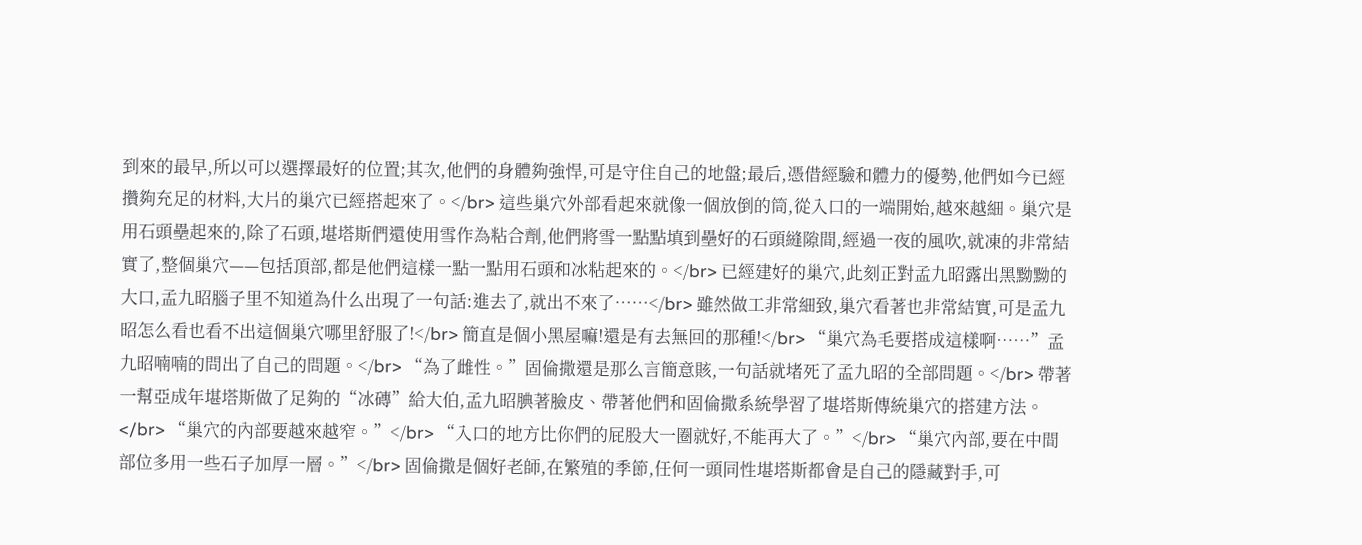到來的最早,所以可以選擇最好的位置;其次,他們的身體夠強悍,可是守住自己的地盤;最后,憑借經驗和體力的優勢,他們如今已經攢夠充足的材料,大片的巢穴已經搭起來了。</br> 這些巢穴外部看起來就像一個放倒的筒,從入口的一端開始,越來越細。巢穴是用石頭壘起來的,除了石頭,堪塔斯們還使用雪作為粘合劑,他們將雪一點點填到壘好的石頭縫隙間,經過一夜的風吹,就凍的非常結實了,整個巢穴——包括頂部,都是他們這樣一點一點用石頭和冰粘起來的。</br> 已經建好的巢穴,此刻正對孟九昭露出黑黝黝的大口,孟九昭腦子里不知道為什么出現了一句話:進去了,就出不來了……</br> 雖然做工非常細致,巢穴看著也非常結實,可是孟九昭怎么看也看不出這個巢穴哪里舒服了!</br> 簡直是個小黑屋嘛!還是有去無回的那種!</br> “巢穴為毛要搭成這樣啊……”孟九昭喃喃的問出了自己的問題。</br> “為了雌性。”固倫撒還是那么言簡意賅,一句話就堵死了孟九昭的全部問題。</br> 帶著一幫亞成年堪塔斯做了足夠的“冰磚”給大伯,孟九昭腆著臉皮、帶著他們和固倫撒系統學習了堪塔斯傳統巢穴的搭建方法。</br> “巢穴的內部要越來越窄。”</br> “入口的地方比你們的屁股大一圈就好,不能再大了。”</br> “巢穴內部,要在中間部位多用一些石子加厚一層。”</br> 固倫撒是個好老師,在繁殖的季節,任何一頭同性堪塔斯都會是自己的隱藏對手,可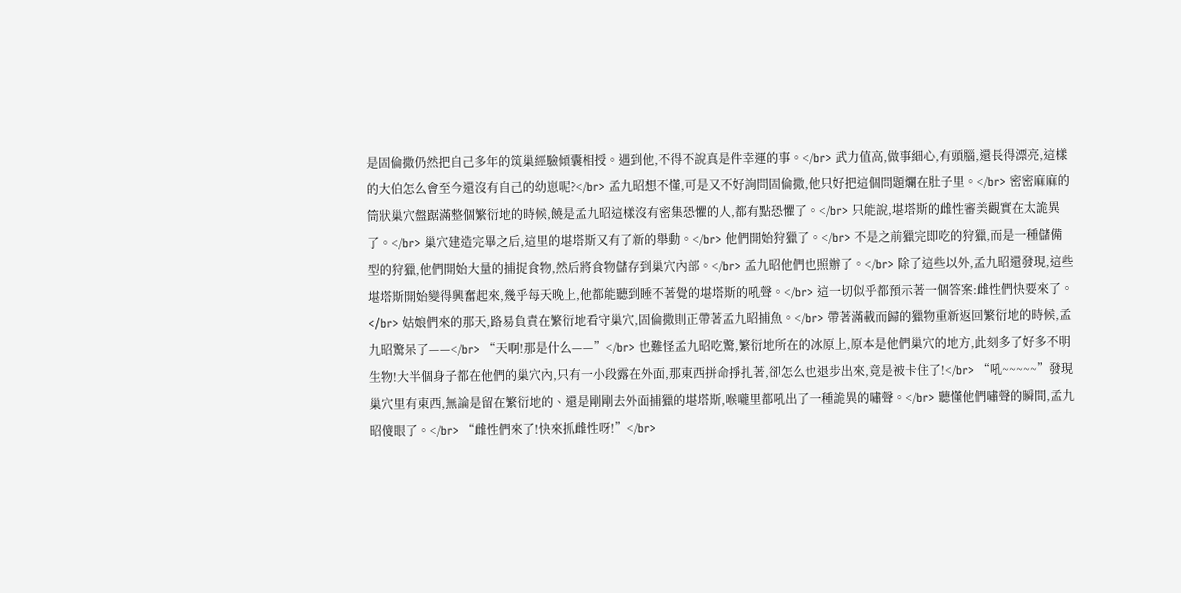是固倫撒仍然把自己多年的筑巢經驗傾囊相授。遇到他,不得不說真是件幸運的事。</br> 武力值高,做事細心,有頭腦,還長得漂亮,這樣的大伯怎么會至今還沒有自己的幼崽呢?</br> 孟九昭想不懂,可是又不好詢問固倫撒,他只好把這個問題爛在肚子里。</br> 密密麻麻的筒狀巢穴盤踞滿整個繁衍地的時候,饒是孟九昭這樣沒有密集恐懼的人,都有點恐懼了。</br> 只能說,堪塔斯的雌性審美觀實在太詭異了。</br> 巢穴建造完畢之后,這里的堪塔斯又有了新的舉動。</br> 他們開始狩獵了。</br> 不是之前獵完即吃的狩獵,而是一種儲備型的狩獵,他們開始大量的捕捉食物,然后將食物儲存到巢穴內部。</br> 孟九昭他們也照辦了。</br> 除了這些以外,孟九昭還發現,這些堪塔斯開始變得興奮起來,幾乎每天晚上,他都能聽到睡不著覺的堪塔斯的吼聲。</br> 這一切似乎都預示著一個答案:雌性們快要來了。</br> 姑娘們來的那天,路易負責在繁衍地看守巢穴,固倫撒則正帶著孟九昭捕魚。</br> 帶著滿載而歸的獵物重新返回繁衍地的時候,孟九昭驚呆了——</br> “天啊!那是什么——”</br> 也難怪孟九昭吃驚,繁衍地所在的冰原上,原本是他們巢穴的地方,此刻多了好多不明生物!大半個身子都在他們的巢穴內,只有一小段露在外面,那東西拼命掙扎著,卻怎么也退步出來,竟是被卡住了!</br> “吼~~~~~”發現巢穴里有東西,無論是留在繁衍地的、還是剛剛去外面捕獵的堪塔斯,喉嚨里都吼出了一種詭異的嘯聲。</br> 聽懂他們嘯聲的瞬間,孟九昭傻眼了。</br> “雌性們來了!快來抓雌性呀!”</br>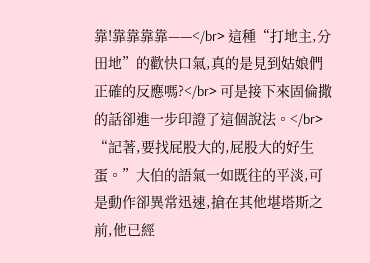靠!靠靠靠靠——</br> 這種“打地主,分田地”的歡快口氣,真的是見到姑娘們正確的反應嗎?</br> 可是接下來固倫撒的話卻進一步印證了這個說法。</br> “記著,要找屁股大的,屁股大的好生蛋。”大伯的語氣一如既往的平淡,可是動作卻異常迅速,搶在其他堪塔斯之前,他已經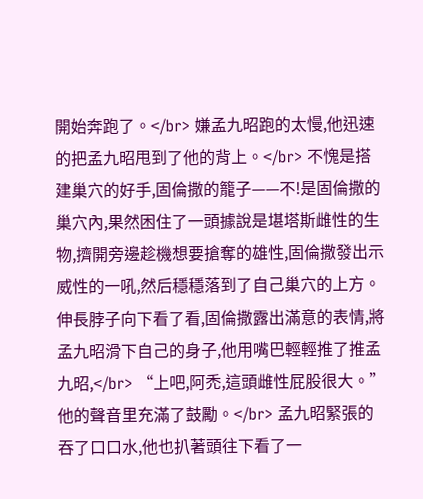開始奔跑了。</br> 嫌孟九昭跑的太慢,他迅速的把孟九昭甩到了他的背上。</br> 不愧是搭建巢穴的好手,固倫撒的籠子——不!是固倫撒的巢穴內,果然困住了一頭據說是堪塔斯雌性的生物,擠開旁邊趁機想要搶奪的雄性,固倫撒發出示威性的一吼,然后穩穩落到了自己巢穴的上方。伸長脖子向下看了看,固倫撒露出滿意的表情,將孟九昭滑下自己的身子,他用嘴巴輕輕推了推孟九昭,</br> “上吧,阿禿,這頭雌性屁股很大。”他的聲音里充滿了鼓勵。</br> 孟九昭緊張的吞了口口水,他也扒著頭往下看了一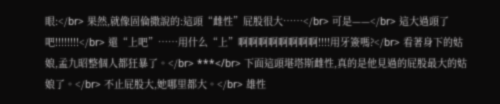眼:</br> 果然,就像固倫撒說的:這頭“雌性”屁股很大……</br> 可是——</br> 這大過頭了吧!!!!!!!!</br> 還“上吧”……用什么“上”啊啊啊啊啊啊啊啊!!!!用牙簽嗎?</br> 看著身下的姑娘,孟九昭整個人都狂暴了。</br> ***</br> 下面這頭堪塔斯雌性,真的是他見過的屁股最大的姑娘了。</br> 不止屁股大,她哪里都大。</br> 雄性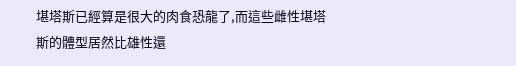堪塔斯已經算是很大的肉食恐龍了,而這些雌性堪塔斯的體型居然比雄性還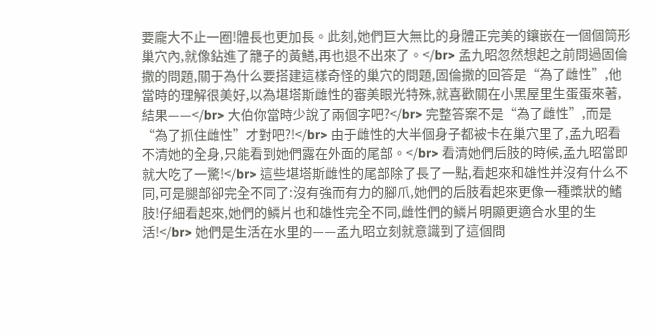要龐大不止一圈!體長也更加長。此刻,她們巨大無比的身體正完美的鑲嵌在一個個筒形巢穴內,就像鉆進了籠子的黃鱔,再也退不出來了。</br> 孟九昭忽然想起之前問過固倫撒的問題,關于為什么要搭建這樣奇怪的巢穴的問題,固倫撒的回答是“為了雌性”,他當時的理解很美好,以為堪塔斯雌性的審美眼光特殊,就喜歡關在小黑屋里生蛋蛋來著,結果——</br> 大伯你當時少說了兩個字吧?</br> 完整答案不是“為了雌性”,而是“為了抓住雌性”才對吧?!</br> 由于雌性的大半個身子都被卡在巢穴里了,孟九昭看不清她的全身,只能看到她們露在外面的尾部。</br> 看清她們后肢的時候,孟九昭當即就大吃了一驚!</br> 這些堪塔斯雌性的尾部除了長了一點,看起來和雄性并沒有什么不同,可是腿部卻完全不同了:沒有強而有力的腳爪,她們的后肢看起來更像一種槳狀的鰭肢!仔細看起來,她們的鱗片也和雄性完全不同,雌性們的鱗片明顯更適合水里的生活!</br> 她們是生活在水里的——孟九昭立刻就意識到了這個問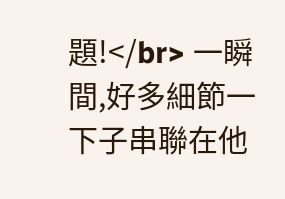題!</br> 一瞬間,好多細節一下子串聯在他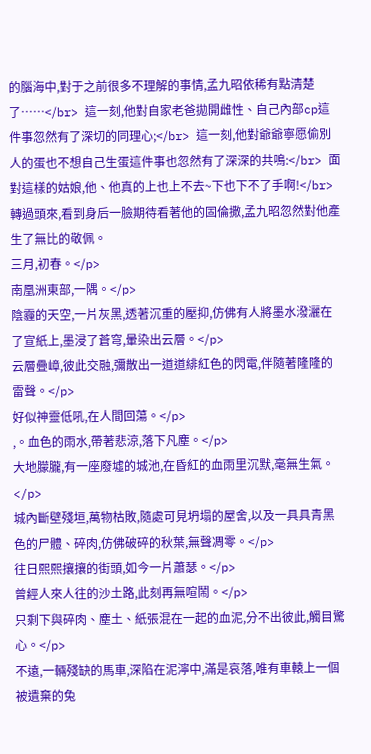的腦海中,對于之前很多不理解的事情,孟九昭依稀有點清楚了……</br> 這一刻,他對自家老爸拋開雌性、自己內部cp這件事忽然有了深切的同理心;</br> 這一刻,他對爺爺寧愿偷別人的蛋也不想自己生蛋這件事也忽然有了深深的共鳴:</br> 面對這樣的姑娘,他、他真的上也上不去~下也下不了手啊!</br> 轉過頭來,看到身后一臉期待看著他的固倫撒,孟九昭忽然對他產生了無比的敬佩。
三月,初春。</p>
南凰洲東部,一隅。</p>
陰霾的天空,一片灰黑,透著沉重的壓抑,仿佛有人將墨水潑灑在了宣紙上,墨浸了蒼穹,暈染出云層。</p>
云層疊嶂,彼此交融,彌散出一道道緋紅色的閃電,伴隨著隆隆的雷聲。</p>
好似神靈低吼,在人間回蕩。</p>
,。血色的雨水,帶著悲涼,落下凡塵。</p>
大地朦朧,有一座廢墟的城池,在昏紅的血雨里沉默,毫無生氣。</p>
城內斷壁殘垣,萬物枯敗,隨處可見坍塌的屋舍,以及一具具青黑色的尸體、碎肉,仿佛破碎的秋葉,無聲凋零。</p>
往日熙熙攘攘的街頭,如今一片蕭瑟。</p>
曾經人來人往的沙土路,此刻再無喧鬧。</p>
只剩下與碎肉、塵土、紙張混在一起的血泥,分不出彼此,觸目驚心。</p>
不遠,一輛殘缺的馬車,深陷在泥濘中,滿是哀落,唯有車轅上一個被遺棄的兔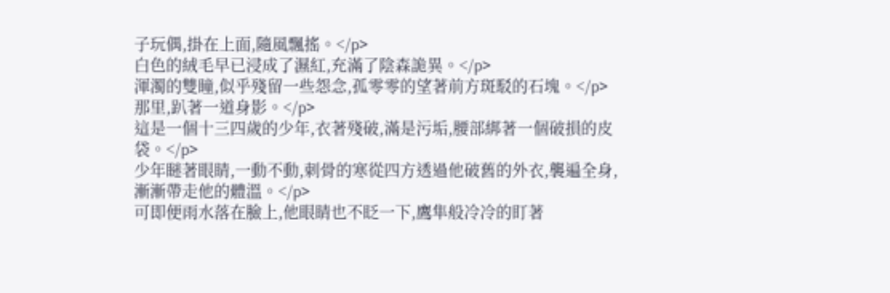子玩偶,掛在上面,隨風飄搖。</p>
白色的絨毛早已浸成了濕紅,充滿了陰森詭異。</p>
渾濁的雙瞳,似乎殘留一些怨念,孤零零的望著前方斑駁的石塊。</p>
那里,趴著一道身影。</p>
這是一個十三四歲的少年,衣著殘破,滿是污垢,腰部綁著一個破損的皮袋。</p>
少年瞇著眼睛,一動不動,刺骨的寒從四方透過他破舊的外衣,襲遍全身,漸漸帶走他的體溫。</p>
可即便雨水落在臉上,他眼睛也不眨一下,鷹隼般冷冷的盯著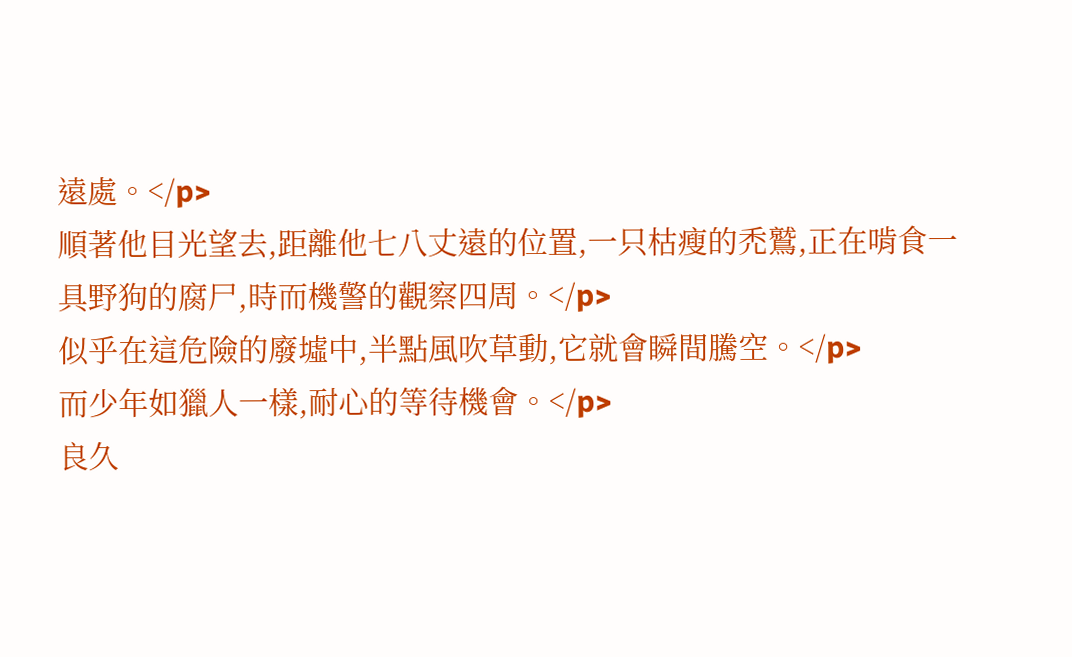遠處。</p>
順著他目光望去,距離他七八丈遠的位置,一只枯瘦的禿鷲,正在啃食一具野狗的腐尸,時而機警的觀察四周。</p>
似乎在這危險的廢墟中,半點風吹草動,它就會瞬間騰空。</p>
而少年如獵人一樣,耐心的等待機會。</p>
良久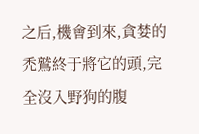之后,機會到來,貪婪的禿鷲終于將它的頭,完全沒入野狗的腹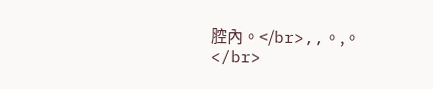腔內。</br>,,。,。</br>